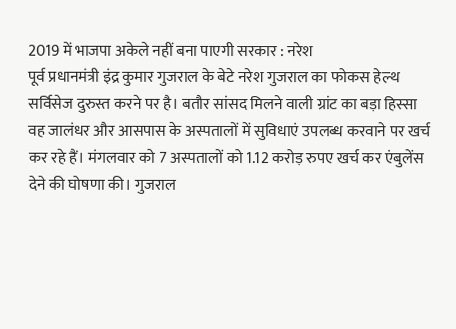2019 में भाजपा अकेले नहीं बना पाएगी सरकार : नरेश
पूर्व प्रधानमंत्री इंद्र कुमार गुजराल के बेटे नरेश गुजराल का फोकस हेल्थ सर्विसेज दुरुस्त करने पर है। बतौर सांसद मिलने वाली ग्रांट का बड़ा हिस्सा वह जालंधर और आसपास के अस्पतालों में सुविधाएं उपलब्ध करवाने पर खर्च कर रहे हैं। मंगलवार को 7 अस्पतालों को 1.12 करोड़ रुपए खर्च कर एंबुलेंस देने की घोषणा की। गुजराल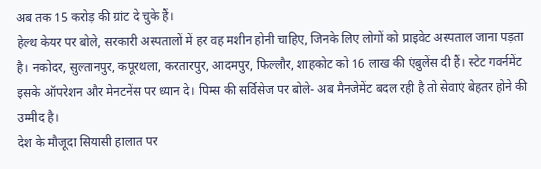अब तक 15 करोड़ की ग्रांट दे चुके हैं।
हेल्थ केयर पर बोले, सरकारी अस्पतालों में हर वह मशीन होनी चाहिए, जिनके लिए लोगों को प्राइवेट अस्पताल जाना पड़ता है। नकोदर, सुल्तानपुर, कपूरथला, करतारपुर, आदमपुर, फिल्लौर, शाहकोट को 16 लाख की एंबुलेंस दी हैं। स्टेट गवर्नमेंट इसके ऑपरेशन और मेनटनेंस पर ध्यान दे। पिम्स की सर्विसेज पर बोले- अब मैनजेमेंट बदल रही है तो सेवाएं बेहतर होने की उम्मीद है।
देश के मौजूदा सियासी हालात पर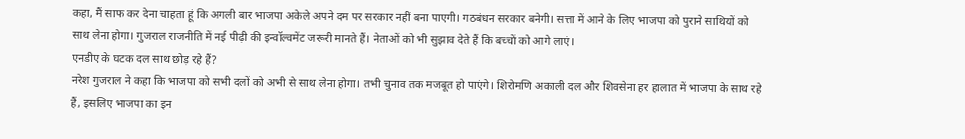कहा, मैं साफ कर देना चाहता हूं कि अगली बार भाजपा अकेले अपने दम पर सरकार नहीं बना पाएगी। गठबंधन सरकार बनेगी। सत्ता में आने के लिए भाजपा को पुराने साथियों को साथ लेना होगा। गुजराल राजनीति में नई पीढ़ी की इन्वॉल्वमेंट जरूरी मानते हैं। नेताओं को भी सुझाव देते हैं कि बच्चों को आगे लाएं।
एनडीए के घटक दल साथ छोड़ रहे हैं?
नरेश गुजराल ने कहा कि भाजपा को सभी दलों को अभी से साथ लेना होगा। तभी चुनाव तक मजबूत हो पाएंगे। शिरोमणि अकाली दल और शिवसेना हर हालात में भाजपा के साथ रहे हैं, इसलिए भाजपा का इन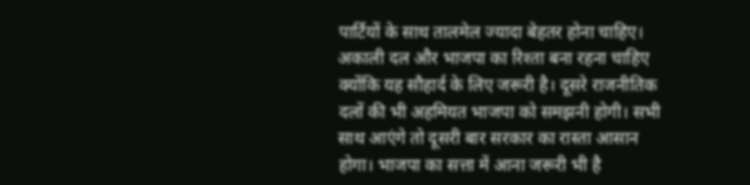पार्टियों के साथ तालमेल ज्यादा बेहतर होना चाहिए। अकाली दल और भाजपा का रिश्ता बना रहना चाहिए क्योंकि यह सौहार्द के लिए जरूरी है। दूसरे राजनीतिक दलों की भी अहमियत भाजपा को समझनी होगी। सभी साथ आएंगे तो दूसरी बार सरकार का रास्ता आसान होगा। भाजपा का सत्ता में आना जरूरी भी है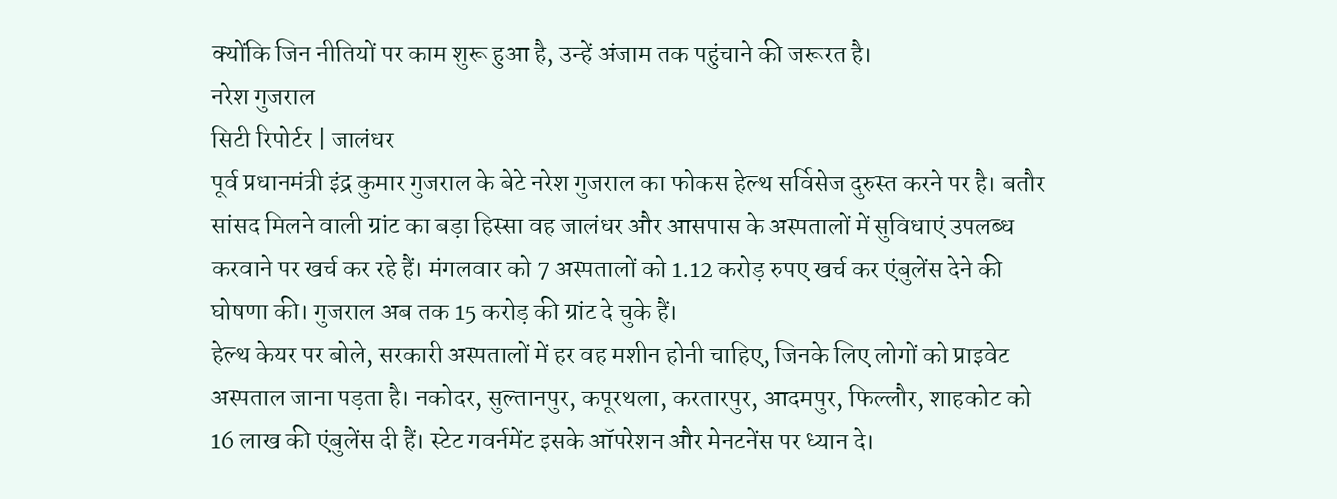क्योंकि जिन नीतियों पर काम शुरू हुआ है, उन्हें अंजाम तक पहुंचाने की जरूरत है।
नरेश गुजराल
सिटी रिपोर्टर | जालंधर
पूर्व प्रधानमंत्री इंद्र कुमार गुजराल के बेटे नरेश गुजराल का फोकस हेल्थ सर्विसेज दुरुस्त करने पर है। बतौर सांसद मिलने वाली ग्रांट का बड़ा हिस्सा वह जालंधर और आसपास के अस्पतालों में सुविधाएं उपलब्ध करवाने पर खर्च कर रहे हैं। मंगलवार को 7 अस्पतालों को 1.12 करोड़ रुपए खर्च कर एंबुलेंस देने की घोषणा की। गुजराल अब तक 15 करोड़ की ग्रांट दे चुके हैं।
हेल्थ केयर पर बोले, सरकारी अस्पतालों में हर वह मशीन होनी चाहिए, जिनके लिए लोगों को प्राइवेट अस्पताल जाना पड़ता है। नकोदर, सुल्तानपुर, कपूरथला, करतारपुर, आदमपुर, फिल्लौर, शाहकोट को 16 लाख की एंबुलेंस दी हैं। स्टेट गवर्नमेंट इसके ऑपरेशन और मेनटनेंस पर ध्यान दे।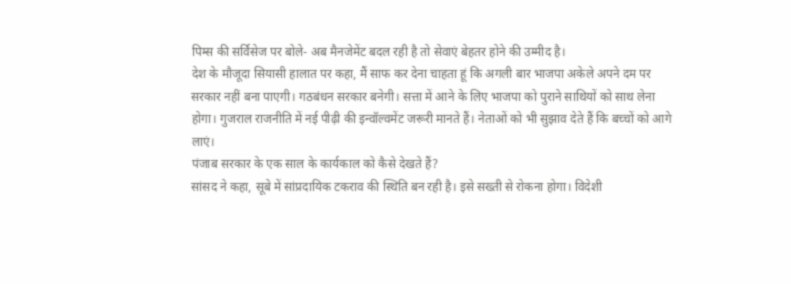पिम्स की सर्विसेज पर बोले- अब मैनजेमेंट बदल रही है तो सेवाएं बेहतर होने की उम्मीद है।
देश के मौजूदा सियासी हालात पर कहा, मैं साफ कर देना चाहता हूं कि अगली बार भाजपा अकेले अपने दम पर सरकार नहीं बना पाएगी। गठबंधन सरकार बनेगी। सत्ता में आने के लिए भाजपा को पुराने साथियों को साथ लेना होगा। गुजराल राजनीति में नई पीढ़ी की इन्वॉल्वमेंट जरूरी मानते हैं। नेताओं को भी सुझाव देते हैं कि बच्चों को आगे लाएं।
पंजाब सरकार के एक साल के कार्यकाल को कैसे देखते हैं?
सांसद ने कहा, सूबे में सांप्रदायिक टकराव की स्थिति बन रही है। इसे सख्ती से रोकना होगा। विदेशी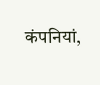कंपनियां,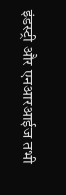इंडस्ट्री और एनआरआईज तभी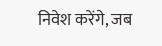निवेश करेंगे, जब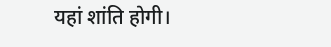यहां शांति होगी।